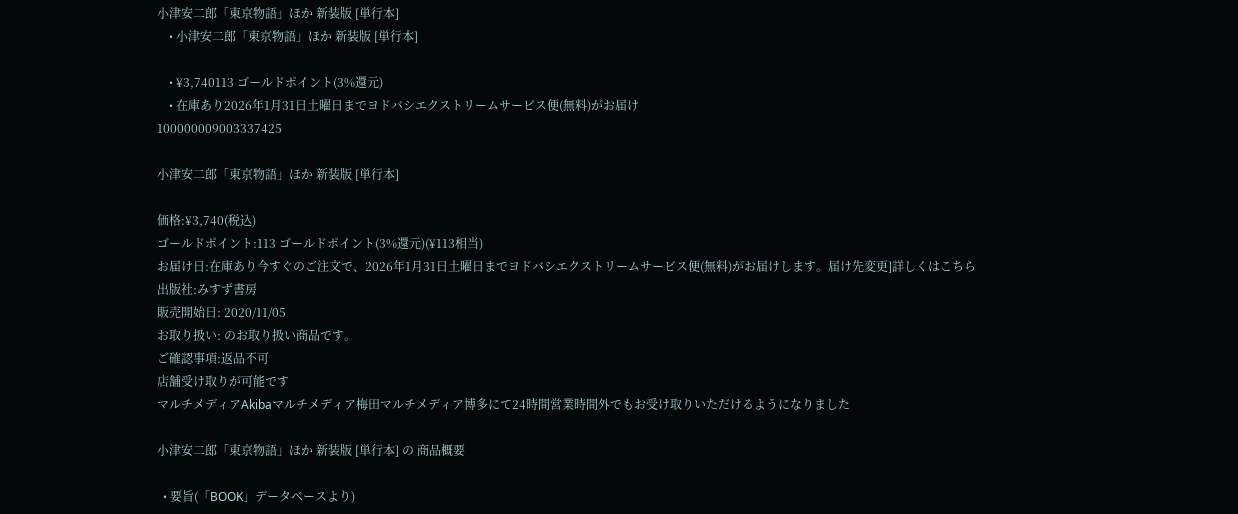小津安二郎「東京物語」ほか 新装版 [単行本]
    • 小津安二郎「東京物語」ほか 新装版 [単行本]

    • ¥3,740113 ゴールドポイント(3%還元)
    • 在庫あり2026年1月31日土曜日までヨドバシエクストリームサービス便(無料)がお届け
100000009003337425

小津安二郎「東京物語」ほか 新装版 [単行本]

価格:¥3,740(税込)
ゴールドポイント:113 ゴールドポイント(3%還元)(¥113相当)
お届け日:在庫あり今すぐのご注文で、2026年1月31日土曜日までヨドバシエクストリームサービス便(無料)がお届けします。届け先変更]詳しくはこちら
出版社:みすず書房
販売開始日: 2020/11/05
お取り扱い: のお取り扱い商品です。
ご確認事項:返品不可
店舗受け取りが可能です
マルチメディアAkibaマルチメディア梅田マルチメディア博多にて24時間営業時間外でもお受け取りいただけるようになりました

小津安二郎「東京物語」ほか 新装版 [単行本] の 商品概要

  • 要旨(「BOOK」データベースより)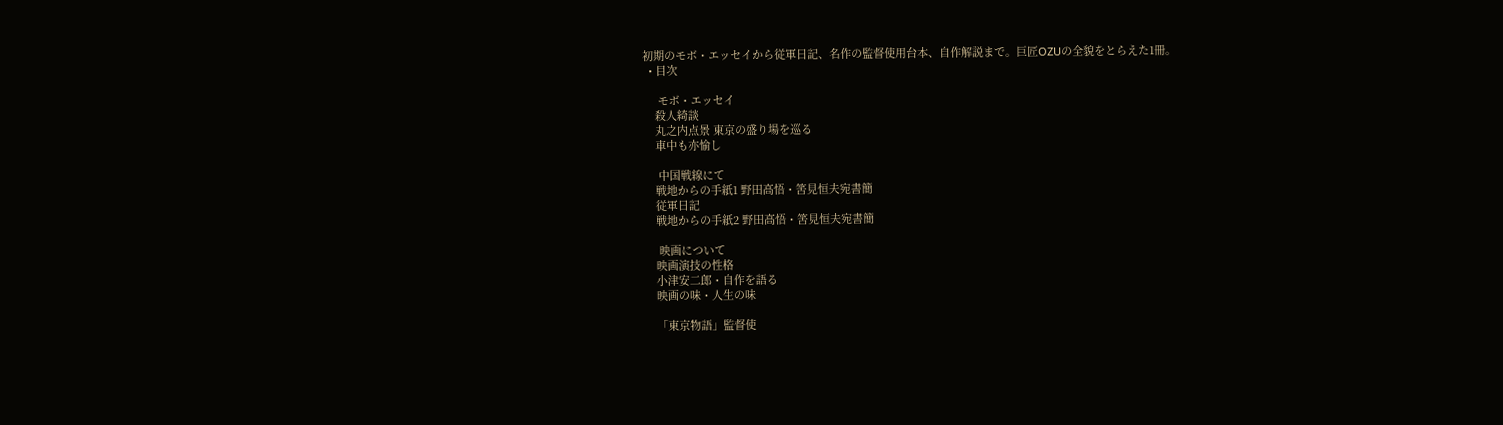初期のモボ・エッセイから従軍日記、名作の監督使用台本、自作解説まで。巨匠OZUの全貌をとらえた1冊。
  • 目次

     モボ・エッセイ
    殺人綺談
    丸之内点景 東京の盛り場を巡る
    車中も亦愉し

     中国戦線にて
    戦地からの手紙1 野田高悟・筈見恒夫宛書簡
    従軍日記
    戦地からの手紙2 野田高悟・筈見恒夫宛書簡

     映画について
    映画演技の性格
    小津安二郎・自作を語る
    映画の味・人生の味

    「東京物語」監督使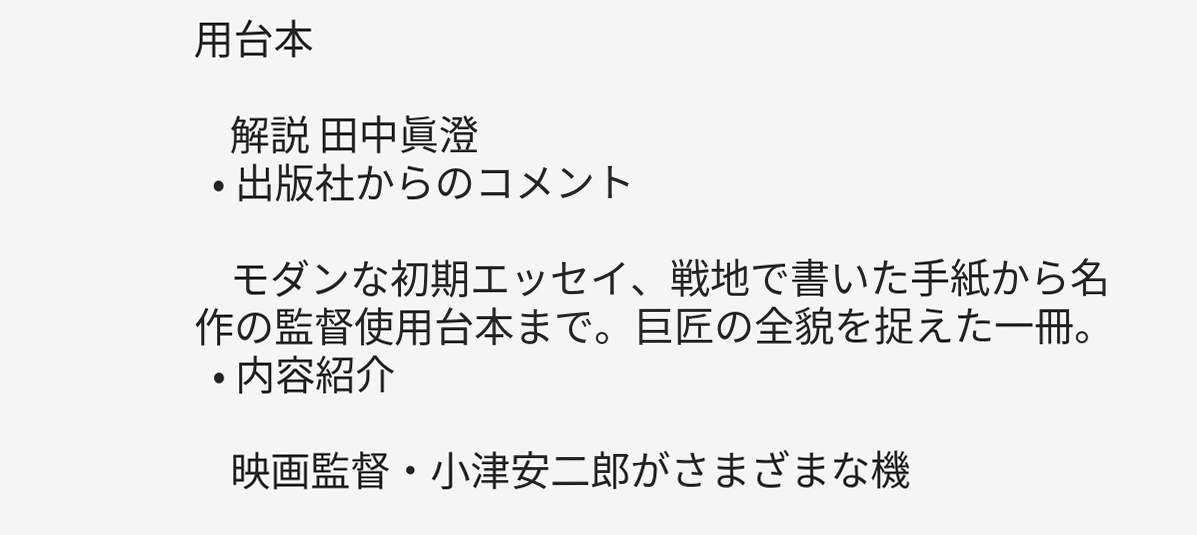用台本

    解説 田中眞澄
  • 出版社からのコメント

    モダンな初期エッセイ、戦地で書いた手紙から名作の監督使用台本まで。巨匠の全貌を捉えた一冊。
  • 内容紹介

    映画監督・小津安二郎がさまざまな機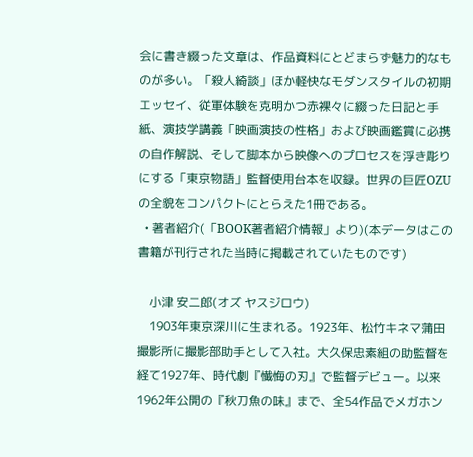会に書き綴った文章は、作品資料にとどまらず魅力的なものが多い。「殺人綺談」ほか軽快なモダンスタイルの初期エッセイ、従軍体験を克明かつ赤裸々に綴った日記と手紙、演技学講義「映画演技の性格」および映画鑑賞に必携の自作解説、そして脚本から映像へのプロセスを浮き彫りにする「東京物語」監督使用台本を収録。世界の巨匠OZUの全貌をコンパクトにとらえた1冊である。
  • 著者紹介(「BOOK著者紹介情報」より)(本データはこの書籍が刊行された当時に掲載されていたものです)

    小津 安二郎(オズ ヤスジロウ)
    1903年東京深川に生まれる。1923年、松竹キネマ蒲田撮影所に撮影部助手として入社。大久保忠素組の助監督を経て1927年、時代劇『懴悔の刃』で監督デビュー。以来1962年公開の『秋刀魚の味』まで、全54作品でメガホン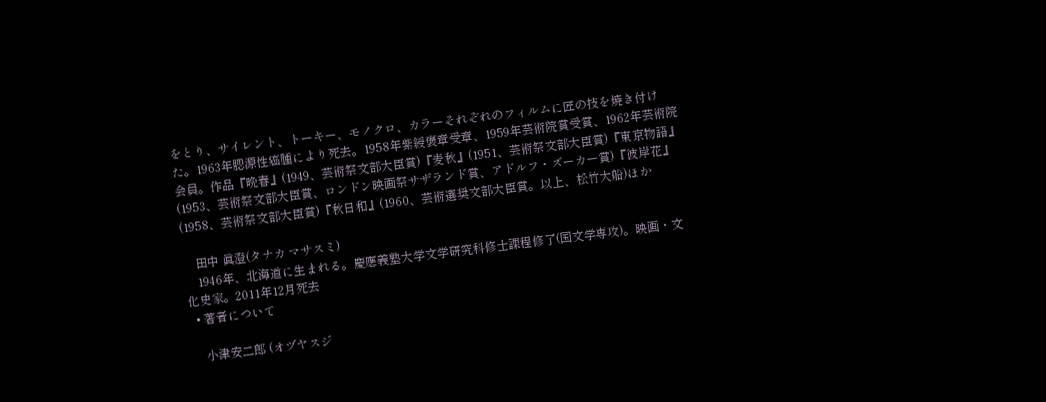をとり、サイレント、トーキー、モノクロ、カラーそれぞれのフィルムに匠の技を焼き付けた。1963年腮源性癌腫により死去。1958年紫綬褒章受章、1959年芸術院賞受賞、1962年芸術院会員。作品『晩春』(1949、芸術祭文部大臣賞)『麦秋』(1951、芸術祭文部大臣賞)『東京物語』(1953、芸術祭文部大臣賞、ロンドン映画祭サザランド賞、アドルフ・ズーカー賞)『彼岸花』(1958、芸術祭文部大臣賞)『秋日和』(1960、芸術選奨文部大臣賞。以上、松竹大船)ほか

    田中 眞澄(タナカ マサスミ)
    1946年、北海道に生まれる。慶應義塾大学文学研究科修士課程修了(国文学専攻)。映画・文化史家。2011年12月死去
  • 著者について

    小津安二郎 (オヅヤスジ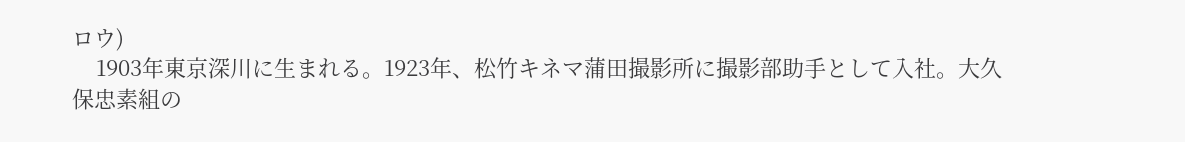ロウ)
    1903年東京深川に生まれる。1923年、松竹キネマ蒲田撮影所に撮影部助手として入社。大久保忠素組の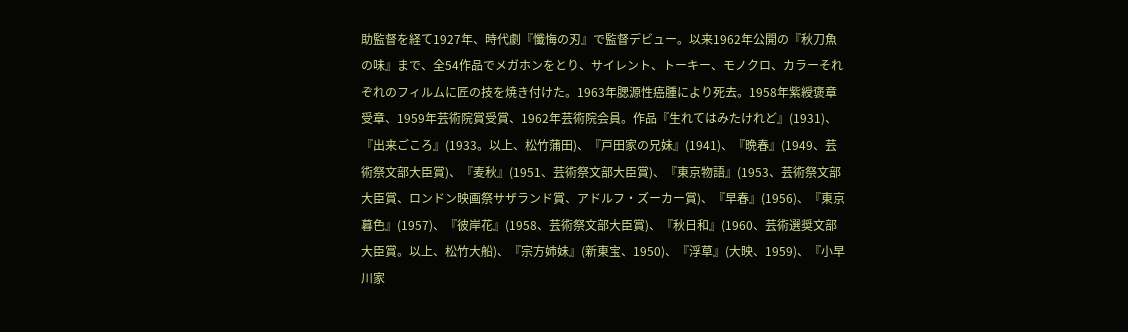助監督を経て1927年、時代劇『懺悔の刃』で監督デビュー。以来1962年公開の『秋刀魚の味』まで、全54作品でメガホンをとり、サイレント、トーキー、モノクロ、カラーそれぞれのフィルムに匠の技を焼き付けた。1963年腮源性癌腫により死去。1958年紫綬褒章受章、1959年芸術院賞受賞、1962年芸術院会員。作品『生れてはみたけれど』(1931)、『出来ごころ』(1933。以上、松竹蒲田)、『戸田家の兄妹』(1941)、『晩春』(1949、芸術祭文部大臣賞)、『麦秋』(1951、芸術祭文部大臣賞)、『東京物語』(1953、芸術祭文部大臣賞、ロンドン映画祭サザランド賞、アドルフ・ズーカー賞)、『早春』(1956)、『東京暮色』(1957)、『彼岸花』(1958、芸術祭文部大臣賞)、『秋日和』(1960、芸術選奨文部大臣賞。以上、松竹大船)、『宗方姉妹』(新東宝、1950)、『浮草』(大映、1959)、『小早川家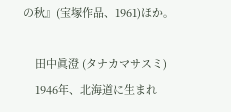の秋』(宝塚作品、1961)ほか。

    田中眞澄 (タナカマサスミ)
    1946年、北海道に生まれ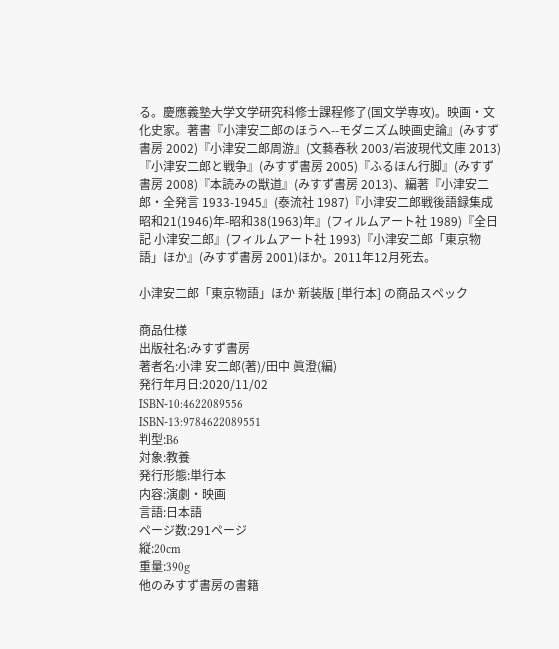る。慶應義塾大学文学研究科修士課程修了(国文学専攻)。映画・文化史家。著書『小津安二郎のほうへ--モダニズム映画史論』(みすず書房 2002)『小津安二郎周游』(文藝春秋 2003/岩波現代文庫 2013)『小津安二郎と戦争』(みすず書房 2005)『ふるほん行脚』(みすず書房 2008)『本読みの獣道』(みすず書房 2013)、編著『小津安二郎・全発言 1933-1945』(泰流社 1987)『小津安二郎戦後語録集成 昭和21(1946)年-昭和38(1963)年』(フィルムアート社 1989)『全日記 小津安二郎』(フィルムアート社 1993)『小津安二郎「東京物語」ほか』(みすず書房 2001)ほか。2011年12月死去。

小津安二郎「東京物語」ほか 新装版 [単行本] の商品スペック

商品仕様
出版社名:みすず書房
著者名:小津 安二郎(著)/田中 眞澄(編)
発行年月日:2020/11/02
ISBN-10:4622089556
ISBN-13:9784622089551
判型:B6
対象:教養
発行形態:単行本
内容:演劇・映画
言語:日本語
ページ数:291ページ
縦:20cm
重量:390g
他のみすず書房の書籍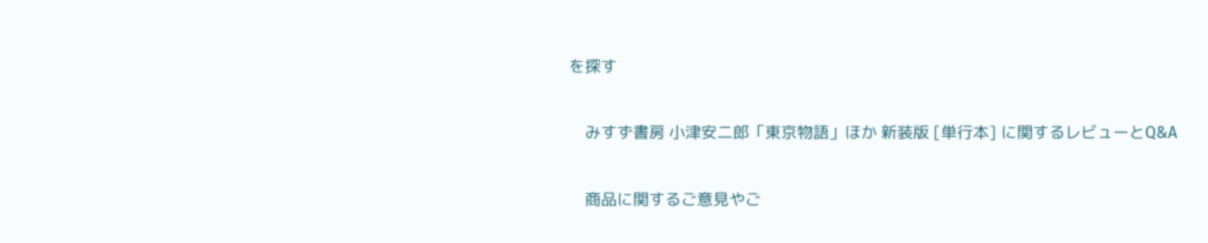を探す

    みすず書房 小津安二郎「東京物語」ほか 新装版 [単行本] に関するレビューとQ&A

    商品に関するご意見やご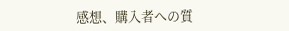感想、購入者への質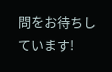問をお待ちしています!